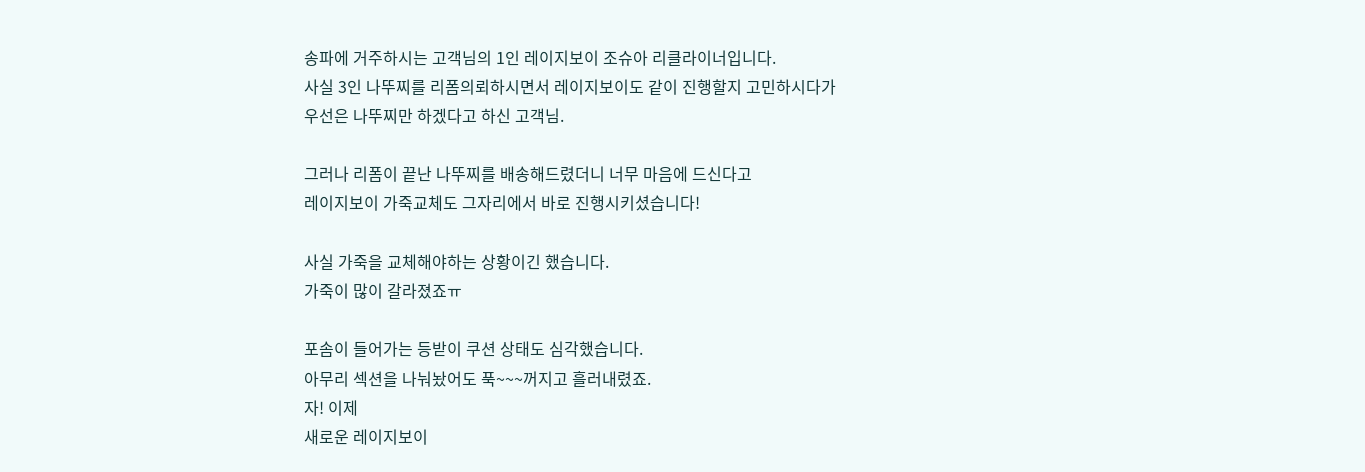송파에 거주하시는 고객님의 1인 레이지보이 조슈아 리클라이너입니다.
사실 3인 나뚜찌를 리폼의뢰하시면서 레이지보이도 같이 진행할지 고민하시다가
우선은 나뚜찌만 하겠다고 하신 고객님.

그러나 리폼이 끝난 나뚜찌를 배송해드렸더니 너무 마음에 드신다고
레이지보이 가죽교체도 그자리에서 바로 진행시키셨습니다!

사실 가죽을 교체해야하는 상황이긴 했습니다.
가죽이 많이 갈라졌죠ㅠ

포솜이 들어가는 등받이 쿠션 상태도 심각했습니다.
아무리 섹션을 나눠놨어도 푹~~~꺼지고 흘러내렸죠.
자! 이제
새로운 레이지보이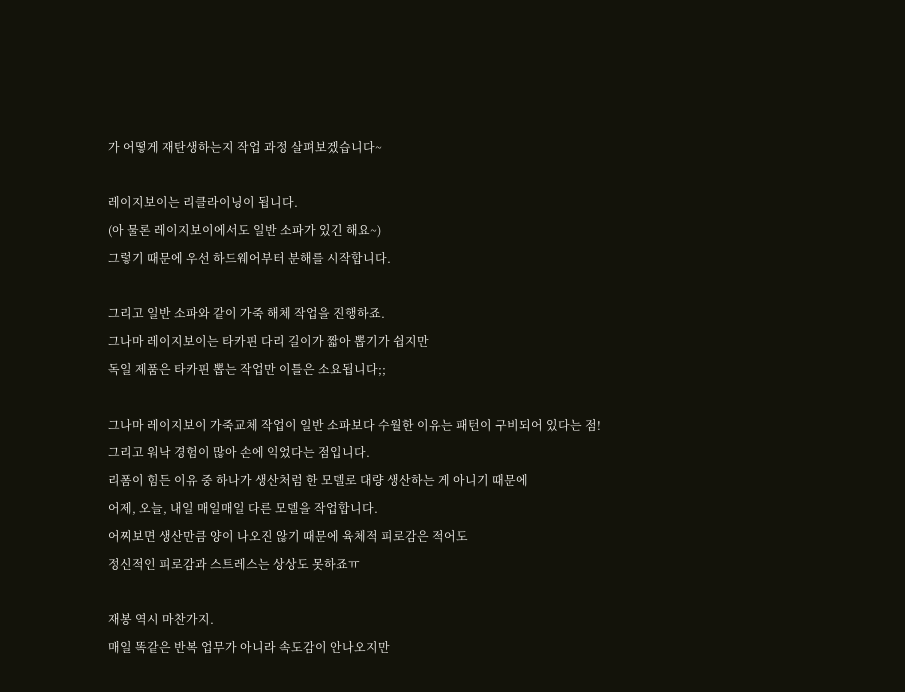가 어떻게 재탄생하는지 작업 과정 살펴보겠습니다~

레이지보이는 리클라이닝이 됩니다.
(아 물론 레이지보이에서도 일반 소파가 있긴 해요~)
그렇기 때문에 우선 하드웨어부터 분해를 시작합니다.

그리고 일반 소파와 같이 가죽 해체 작업을 진행하죠.
그나마 레이지보이는 타카핀 다리 길이가 짧아 뽑기가 쉽지만
독일 제품은 타카핀 뽑는 작업만 이틀은 소요됩니다;;

그나마 레이지보이 가죽교체 작업이 일반 소파보다 수월한 이유는 패턴이 구비되어 있다는 점!
그리고 워낙 경험이 많아 손에 익었다는 점입니다.
리폼이 힘든 이유 중 하나가 생산처럼 한 모델로 대량 생산하는 게 아니기 때문에
어제, 오늘, 내일 매일매일 다른 모델을 작업합니다.
어찌보면 생산만큼 양이 나오진 않기 때문에 육체적 피로감은 적어도
정신적인 피로감과 스트레스는 상상도 못하죠ㅠ

재봉 역시 마찬가지.
매일 똑같은 반복 업무가 아니라 속도감이 안나오지만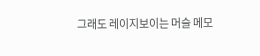그래도 레이지보이는 머슬 메모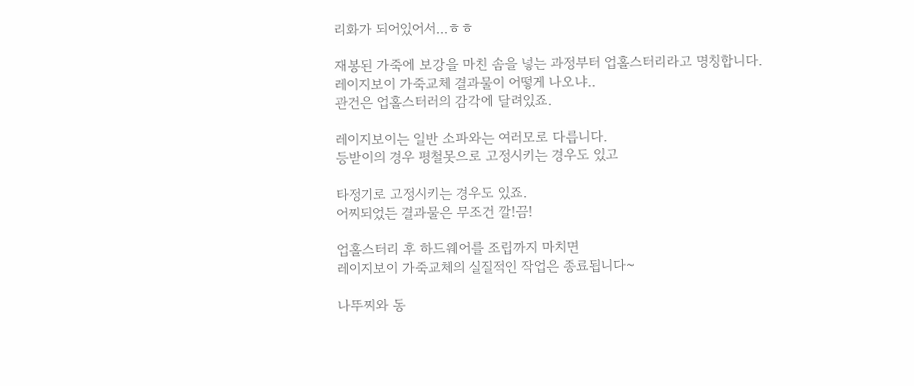리화가 되어있어서...ㅎㅎ

재봉된 가죽에 보강을 마친 솜을 넣는 과정부터 업홀스터리라고 명칭합니다.
레이지보이 가죽교체 결과물이 어떻게 나오냐..
관건은 업홀스터러의 감각에 달려있죠.

레이지보이는 일반 소파와는 여러모로 다릅니다.
등받이의 경우 평철못으로 고정시키는 경우도 있고

타정기로 고정시키는 경우도 있죠.
어찌되었든 결과물은 무조건 깔!끔!

업홀스터리 후 하드웨어를 조립까지 마치면
레이지보이 가죽교체의 실질적인 작업은 종료됩니다~

나뚜찌와 동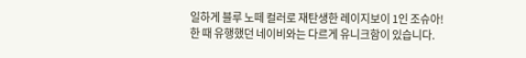일하게 블루 노떼 컬러로 재탄생한 레이지보이 1인 조슈아!
한 때 유행했던 네이비와는 다르게 유니크함이 있습니다.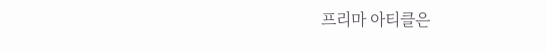프리마 아티클은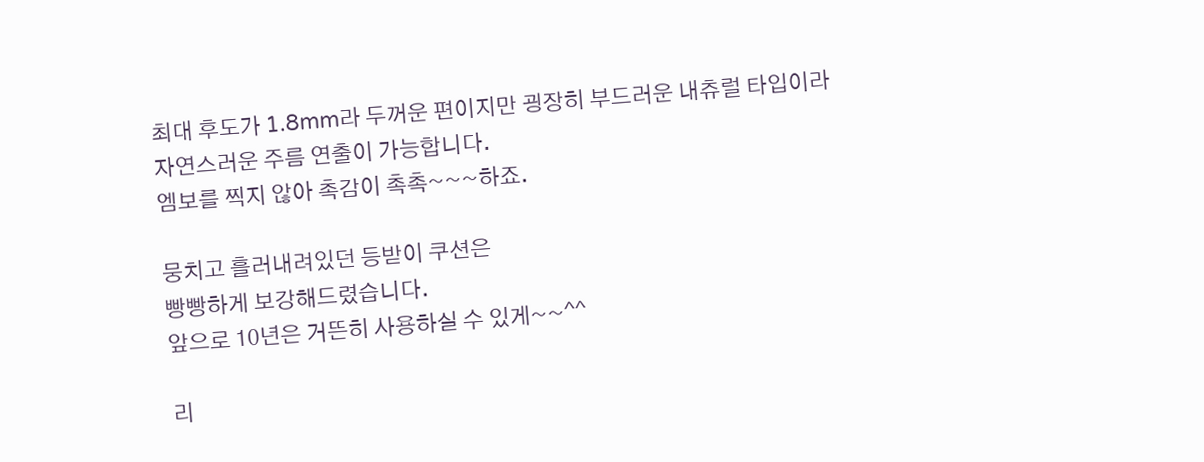최대 후도가 1.8mm라 두꺼운 편이지만 굉장히 부드러운 내츄럴 타입이라
자연스러운 주름 연출이 가능합니다.
엠보를 찍지 않아 촉감이 촉촉~~~하죠.

뭉치고 흘러내려있던 등받이 쿠션은
빵빵하게 보강해드렸습니다.
앞으로 10년은 거뜬히 사용하실 수 있게~~^^

리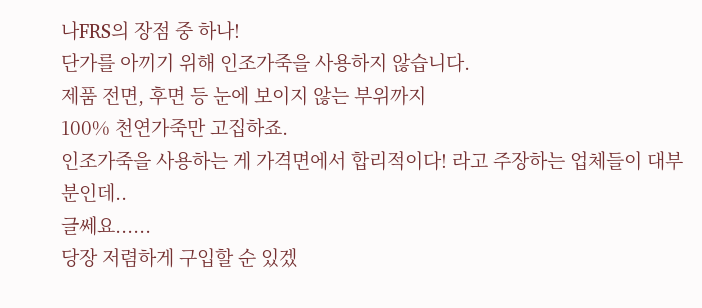나FRS의 장점 중 하나!
단가를 아끼기 위해 인조가죽을 사용하지 않습니다.
제품 전면, 후면 등 눈에 보이지 않는 부위까지
100% 천연가죽만 고집하죠.
인조가죽을 사용하는 게 가격면에서 합리적이다! 라고 주장하는 업체들이 대부분인데..
글쎄요......
당장 저렴하게 구입할 순 있겠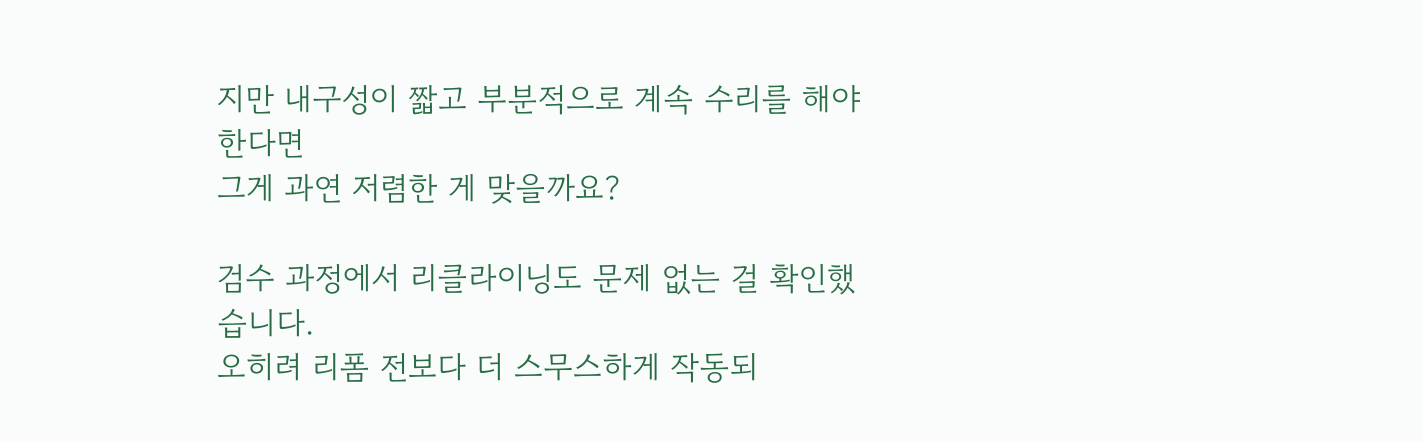지만 내구성이 짧고 부분적으로 계속 수리를 해야한다면
그게 과연 저렴한 게 맞을까요?

검수 과정에서 리클라이닝도 문제 없는 걸 확인했습니다.
오히려 리폼 전보다 더 스무스하게 작동되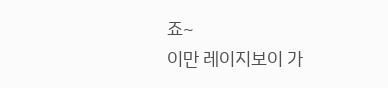죠~
이만 레이지보이 가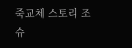죽교체 스토리 조슈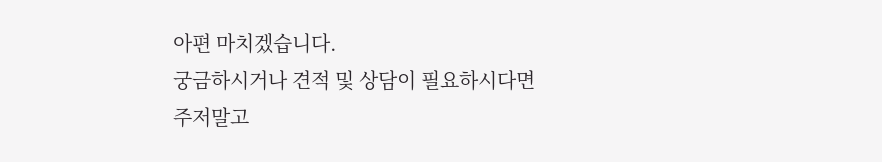아편 마치겠습니다.
궁금하시거나 견적 및 상담이 필요하시다면
주저말고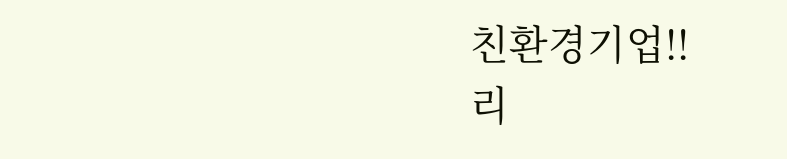친환경기업!!
리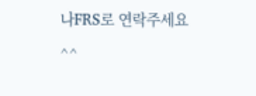나FRS로 연락주세요^^